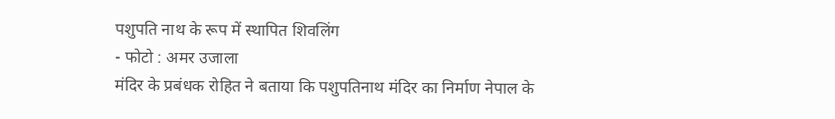पशुपति नाथ के रूप में स्थापित शिवलिंग
- फोटो : अमर उजाला
मंदिर के प्रबंधक रोहित ने बताया कि पशुपतिनाथ मंदिर का निर्माण नेपाल के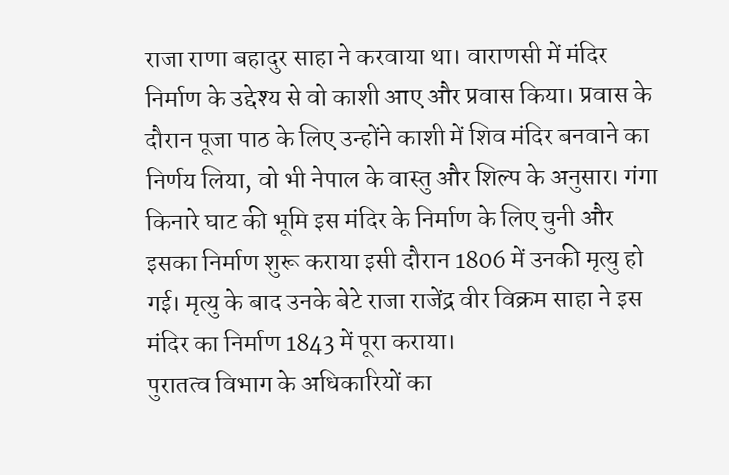राजा राणा बहादुर साहा ने करवाया था। वाराणसी में मंदिर निर्माण के उद्देश्य से वो काशी आए और प्रवास किया। प्रवास के दौरान पूजा पाठ के लिए उन्होंने काशी में शिव मंदिर बनवाने का निर्णय लिया, वो भी नेपाल के वास्तु और शिल्प के अनुसार। गंगा किनारे घाट की भूमि इस मंदिर के निर्माण के लिए चुनी और इसका निर्माण शुरू कराया इसी दौरान 1806 में उनकी मृत्यु हो गई। मृत्यु के बाद उनके बेटे राजा राजेंद्र वीर विक्रम साहा ने इस मंदिर का निर्माण 1843 में पूरा कराया।
पुरातत्व विभाग के अधिकारियों का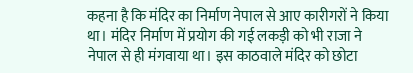कहना है कि मंदिर का निर्माण नेपाल से आए कारीगरों ने किया था। मंदिर निर्माण में प्रयोग की गई लकड़ी को भी राजा ने नेपाल से ही मंगवाया था। इस काठवाले मंदिर को छोटा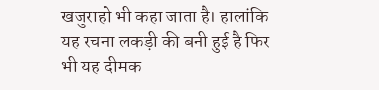खजुराहो भी कहा जाता है। हालांकि यह रचना लकड़ी की बनी हुई है फिर भी यह दीमक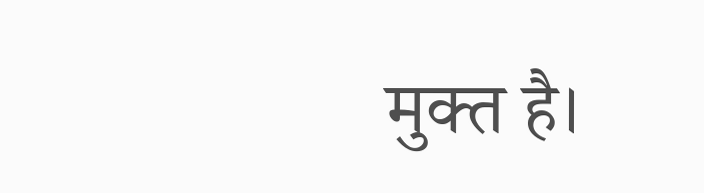मुक्त है।